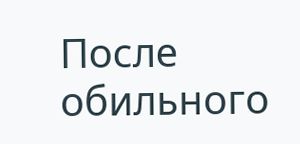После обильного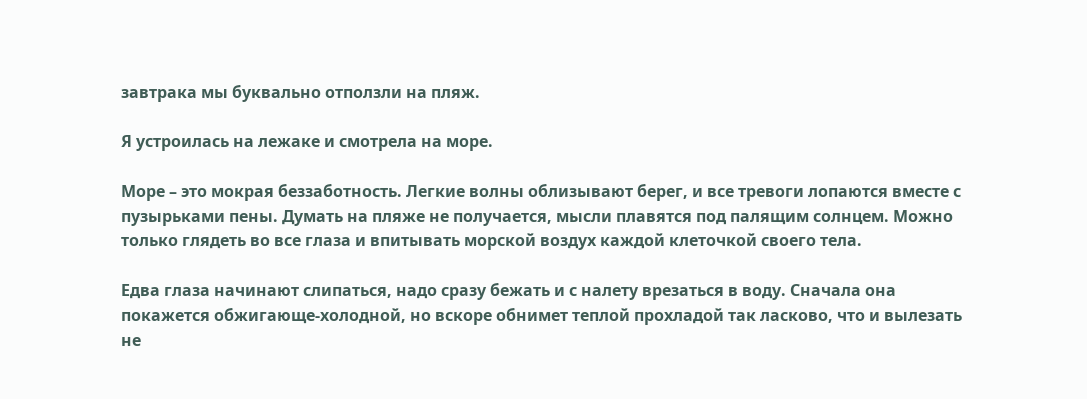завтрака мы буквально отползли на пляж.

Я устроилась на лежаке и смотрела на море.

Море – это мокрая беззаботность. Легкие волны облизывают берег, и все тревоги лопаются вместе с пузырьками пены. Думать на пляже не получается, мысли плавятся под палящим солнцем. Можно только глядеть во все глаза и впитывать морской воздух каждой клеточкой своего тела.

Едва глаза начинают слипаться, надо сразу бежать и с налету врезаться в воду. Сначала она покажется обжигающе-холодной, но вскоре обнимет теплой прохладой так ласково, что и вылезать не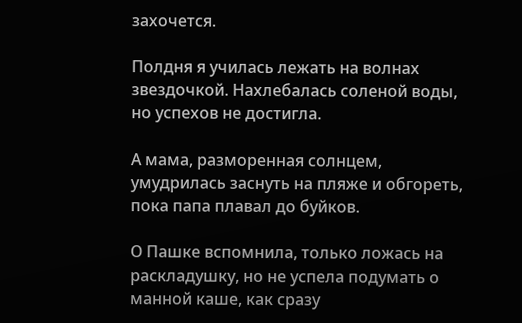захочется.

Полдня я училась лежать на волнах звездочкой. Нахлебалась соленой воды, но успехов не достигла.

А мама, разморенная солнцем, умудрилась заснуть на пляже и обгореть, пока папа плавал до буйков.

О Пашке вспомнила, только ложась на раскладушку, но не успела подумать о манной каше, как сразу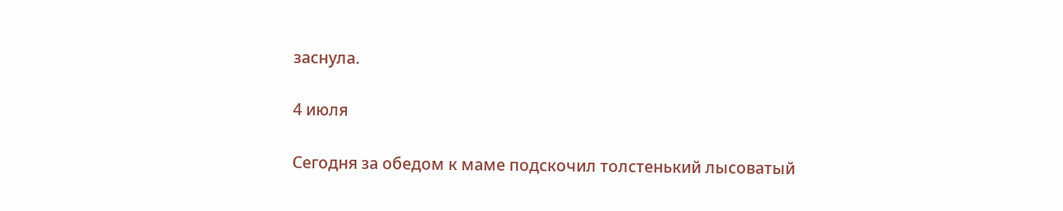заснула.

4 июля

Сегодня за обедом к маме подскочил толстенький лысоватый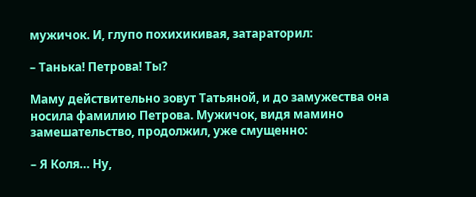мужичок. И, глупо похихикивая, затараторил:

– Танька! Петрова! Ты?

Маму действительно зовут Татьяной, и до замужества она носила фамилию Петрова. Мужичок, видя мамино замешательство, продолжил, уже смущенно:

– Я Коля… Ну,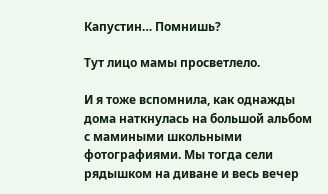Капустин… Помнишь?

Тут лицо мамы просветлело.

И я тоже вспомнила, как однажды дома наткнулась на большой альбом с мамиными школьными фотографиями. Мы тогда сели рядышком на диване и весь вечер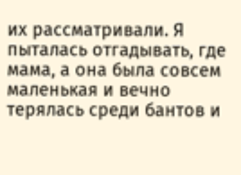их рассматривали. Я пыталась отгадывать, где мама, а она была совсем маленькая и вечно терялась среди бантов и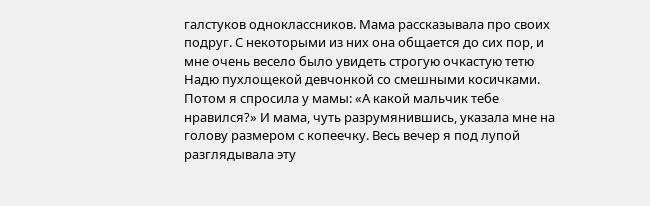галстуков одноклассников. Мама рассказывала про своих подруг. С некоторыми из них она общается до сих пор, и мне очень весело было увидеть строгую очкастую тетю Надю пухлощекой девчонкой со смешными косичками. Потом я спросила у мамы: «А какой мальчик тебе нравился?» И мама, чуть разрумянившись, указала мне на голову размером с копеечку. Весь вечер я под лупой разглядывала эту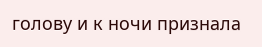голову и к ночи признала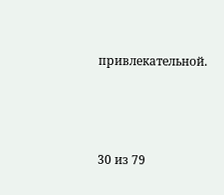привлекательной.



30 из 79